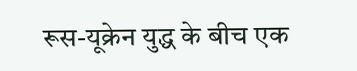रूस-यूक्रेन युद्ध के बीच एक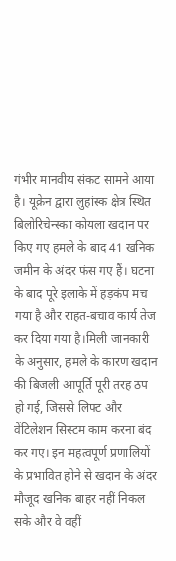गंभीर मानवीय संकट सामने आया है। यूक्रेन द्वारा लुहांस्क क्षेत्र स्थित बिलोरिचेन्स्का कोयला खदान पर किए गए हमले के बाद 41 खनिक जमीन के अंदर फंस गए हैं। घटना के बाद पूरे इलाके में हड़कंप मच गया है और राहत-बचाव कार्य तेज कर दिया गया है।मिली जानकारी के अनुसार, हमले के कारण खदान की बिजली आपूर्ति पूरी तरह ठप हो गई, जिससे लिफ्ट और वेंटिलेशन सिस्टम काम करना बंद कर गए। इन महत्वपूर्ण प्रणालियों के प्रभावित होने से खदान के अंदर मौजूद खनिक बाहर नहीं निकल सके और वे वहीं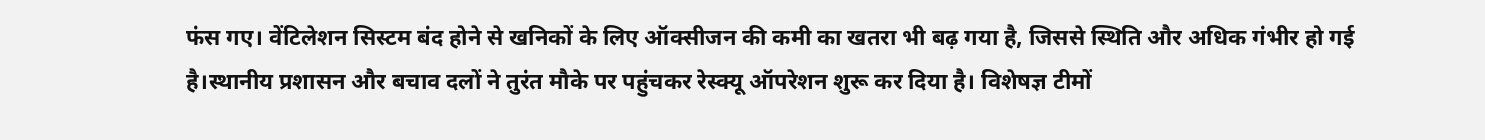फंस गए। वेंटिलेशन सिस्टम बंद होने से खनिकों के लिए ऑक्सीजन की कमी का खतरा भी बढ़ गया है, जिससे स्थिति और अधिक गंभीर हो गई है।स्थानीय प्रशासन और बचाव दलों ने तुरंत मौके पर पहुंचकर रेस्क्यू ऑपरेशन शुरू कर दिया है। विशेषज्ञ टीमों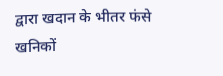द्वारा खदान के भीतर फंसे खनिकों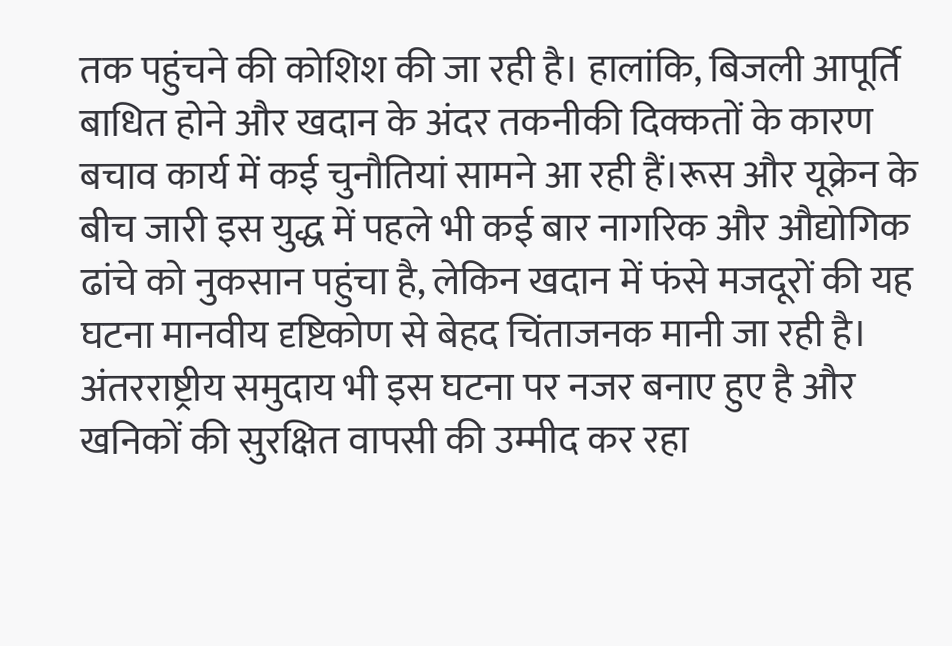तक पहुंचने की कोशिश की जा रही है। हालांकि, बिजली आपूर्ति बाधित होने और खदान के अंदर तकनीकी दिक्कतों के कारण बचाव कार्य में कई चुनौतियां सामने आ रही हैं।रूस और यूक्रेन के बीच जारी इस युद्ध में पहले भी कई बार नागरिक और औद्योगिक ढांचे को नुकसान पहुंचा है, लेकिन खदान में फंसे मजदूरों की यह घटना मानवीय दृष्टिकोण से बेहद चिंताजनक मानी जा रही है। अंतरराष्ट्रीय समुदाय भी इस घटना पर नजर बनाए हुए है और खनिकों की सुरक्षित वापसी की उम्मीद कर रहा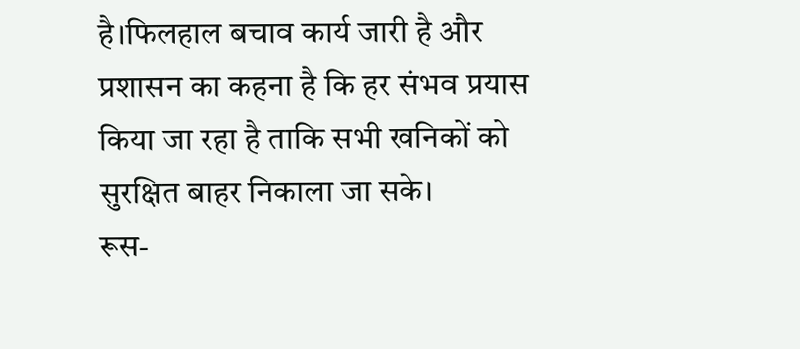है।फिलहाल बचाव कार्य जारी है और प्रशासन का कहना है कि हर संभव प्रयास किया जा रहा है ताकि सभी खनिकों को सुरक्षित बाहर निकाला जा सके।
रूस-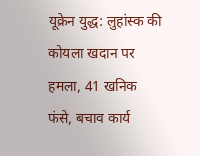यूक्रेन युद्ध: लुहांस्क की कोयला खदान पर हमला, 41 खनिक फंसे, बचाव कार्य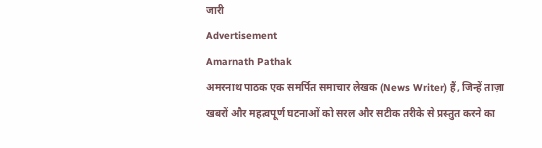जारी
Advertisement
Amarnath Pathak
अमरनाथ पाठक एक समर्पित समाचार लेखक (News Writer) हैं, जिन्हें ताज़ा खबरों और महत्वपूर्ण घटनाओं को सरल और सटीक तरीके से प्रस्तुत करने का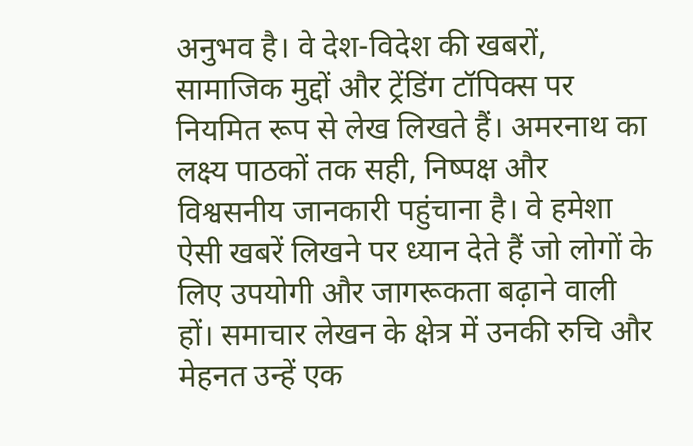अनुभव है। वे देश-विदेश की खबरों, सामाजिक मुद्दों और ट्रेंडिंग टॉपिक्स पर नियमित रूप से लेख लिखते हैं। अमरनाथ का लक्ष्य पाठकों तक सही, निष्पक्ष और विश्वसनीय जानकारी पहुंचाना है। वे हमेशा ऐसी खबरें लिखने पर ध्यान देते हैं जो लोगों के लिए उपयोगी और जागरूकता बढ़ाने वाली हों। समाचार लेखन के क्षेत्र में उनकी रुचि और मेहनत उन्हें एक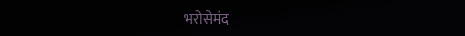भरोसेमंद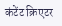कंटेंट क्रिएटर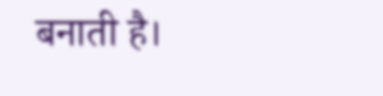बनाती है।